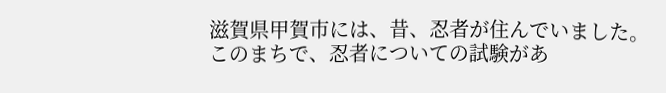滋賀県甲賀市には、昔、忍者が住んでいました。
このまちで、忍者についての試験があ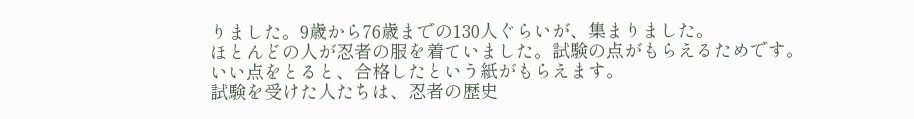りました。9歳から76歳までの130人ぐらいが、集まりました。
ほとんどの人が忍者の服を着ていました。試験の点がもらえるためです。いい点をとると、合格したという紙がもらえます。
試験を受けた人たちは、忍者の歴史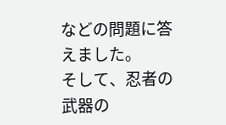などの問題に答えました。
そして、忍者の武器の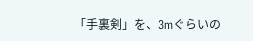「手裏剣」を、3mぐらいの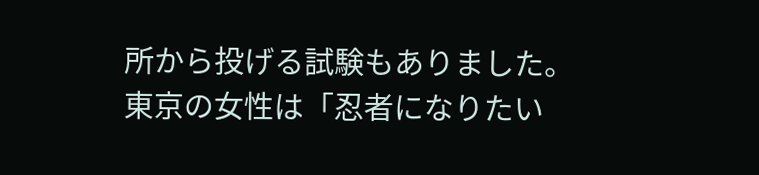所から投げる試験もありました。
東京の女性は「忍者になりたい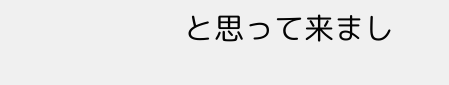と思って来まし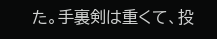た。手裏剣は重くて、投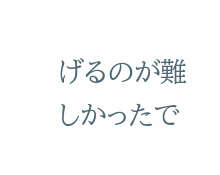げるのが難しかったで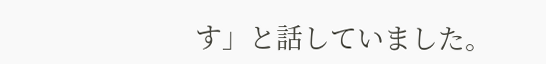す」と話していました。